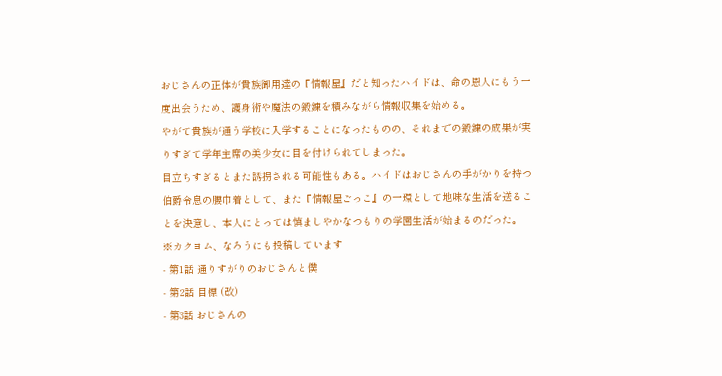おじさんの正体が貴族御用達の『情報屋』だと知ったハイドは、命の恩人にもう一度出会うため、護身術や魔法の鍛錬を積みながら情報収集を始める。
やがて貴族が通う学校に入学することになったものの、それまでの鍛錬の成果が実りすぎて学年主席の美少女に目を付けられてしまった。
目立ちすぎるとまた誘拐される可能性もある。ハイドはおじさんの手がかりを持つ伯爵令息の腰巾着として、また『情報屋ごっこ』の一環として地味な生活を送ることを決意し、本人にとっては慎ましやかなつもりの学園生活が始まるのだった。
※カクヨム、なろうにも投稿しています
- 第1話 通りすがりのおじさんと僕
- 第2話 目標 (改)
- 第3話 おじさんの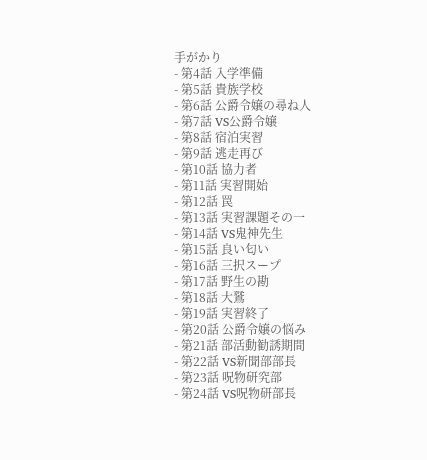手がかり
- 第4話 入学準備
- 第5話 貴族学校
- 第6話 公爵令嬢の尋ね人
- 第7話 VS公爵令嬢
- 第8話 宿泊実習
- 第9話 逃走再び
- 第10話 協力者
- 第11話 実習開始
- 第12話 罠
- 第13話 実習課題その一
- 第14話 VS鬼神先生
- 第15話 良い匂い
- 第16話 三択スープ
- 第17話 野生の勘
- 第18話 大鷲
- 第19話 実習終了
- 第20話 公爵令嬢の悩み
- 第21話 部活動勧誘期間
- 第22話 VS新聞部部長
- 第23話 呪物研究部
- 第24話 VS呪物研部長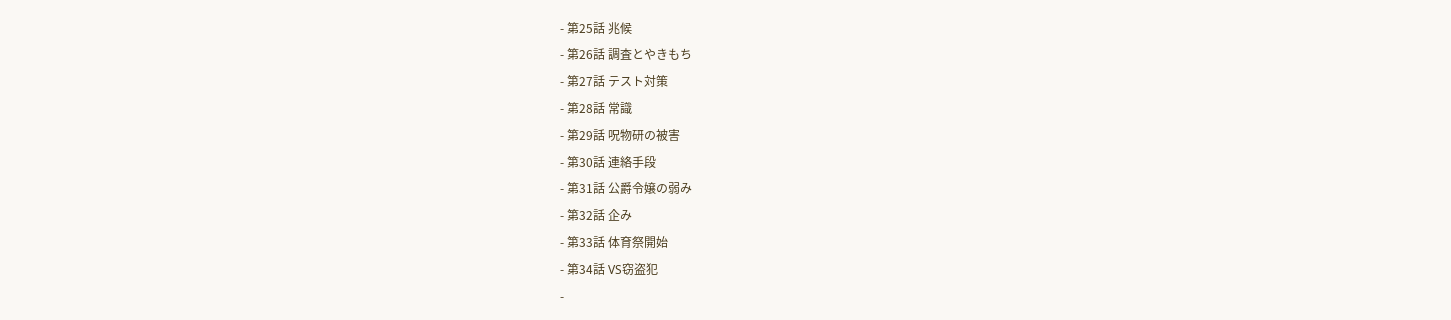- 第25話 兆候
- 第26話 調査とやきもち
- 第27話 テスト対策
- 第28話 常識
- 第29話 呪物研の被害
- 第30話 連絡手段
- 第31話 公爵令嬢の弱み
- 第32話 企み
- 第33話 体育祭開始
- 第34話 VS窃盗犯
-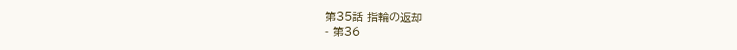第35話 指輪の返却
- 第36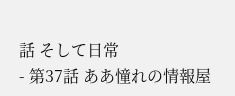話 そして日常
- 第37話 ああ憧れの情報屋